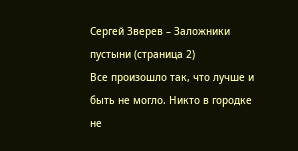Сергей Зверев – Заложники пустыни (страница 2)
Все произошло так, что лучше и быть не могло. Никто в городке не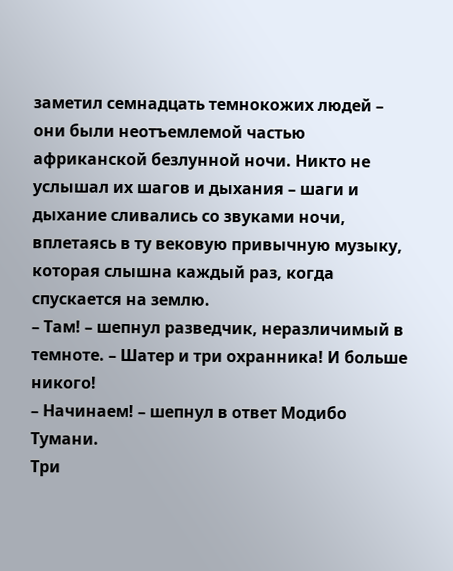заметил семнадцать темнокожих людей – они были неотъемлемой частью африканской безлунной ночи. Никто не услышал их шагов и дыхания – шаги и дыхание сливались со звуками ночи, вплетаясь в ту вековую привычную музыку, которая слышна каждый раз, когда спускается на землю.
– Там! – шепнул разведчик, неразличимый в темноте. – Шатер и три охранника! И больше никого!
– Начинаем! – шепнул в ответ Модибо Тумани.
Три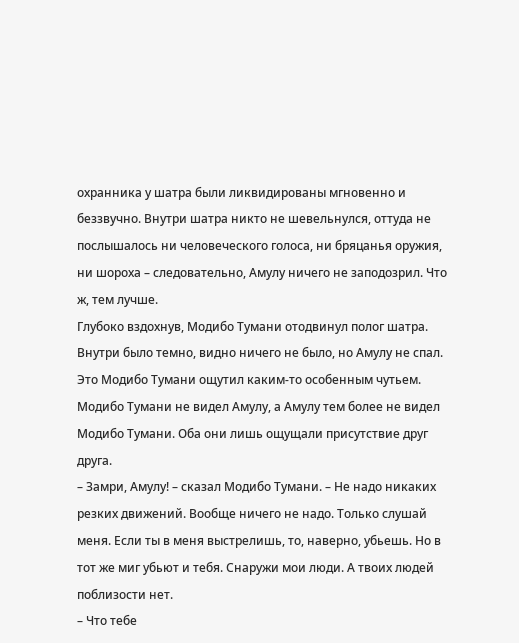охранника у шатра были ликвидированы мгновенно и беззвучно. Внутри шатра никто не шевельнулся, оттуда не послышалось ни человеческого голоса, ни бряцанья оружия, ни шороха – следовательно, Амулу ничего не заподозрил. Что ж, тем лучше.
Глубоко вздохнув, Модибо Тумани отодвинул полог шатра. Внутри было темно, видно ничего не было, но Амулу не спал. Это Модибо Тумани ощутил каким-то особенным чутьем. Модибо Тумани не видел Амулу, а Амулу тем более не видел Модибо Тумани. Оба они лишь ощущали присутствие друг друга.
– Замри, Амулу! – сказал Модибо Тумани. – Не надо никаких резких движений. Вообще ничего не надо. Только слушай меня. Если ты в меня выстрелишь, то, наверно, убьешь. Но в тот же миг убьют и тебя. Снаружи мои люди. А твоих людей поблизости нет.
– Что тебе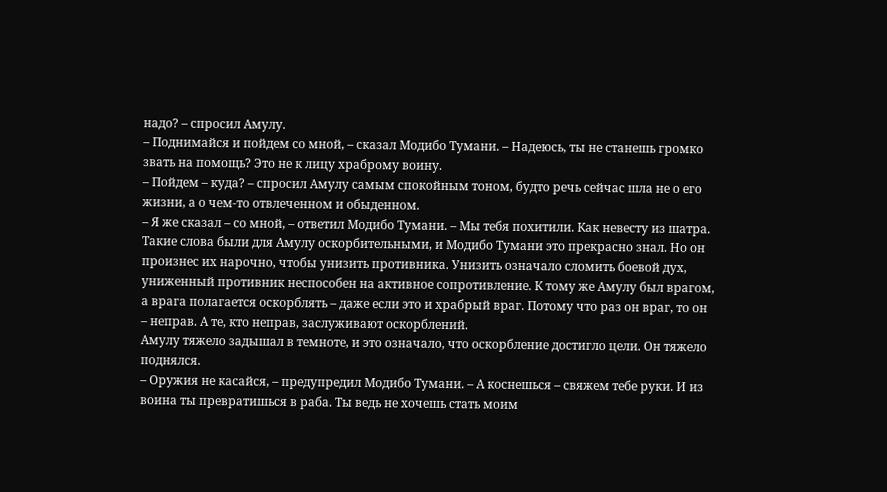надо? – спросил Амулу.
– Поднимайся и пойдем со мной, – сказал Модибо Тумани. – Надеюсь, ты не станешь громко звать на помощь? Это не к лицу храброму воину.
– Пойдем – куда? – спросил Амулу самым спокойным тоном, будто речь сейчас шла не о его жизни, а о чем-то отвлеченном и обыденном.
– Я же сказал – со мной, – ответил Модибо Тумани. – Мы тебя похитили. Как невесту из шатра.
Такие слова были для Амулу оскорбительными, и Модибо Тумани это прекрасно знал. Но он произнес их нарочно, чтобы унизить противника. Унизить означало сломить боевой дух, униженный противник неспособен на активное сопротивление. К тому же Амулу был врагом, а врага полагается оскорблять – даже если это и храбрый враг. Потому что раз он враг, то он – неправ. А те, кто неправ, заслуживают оскорблений.
Амулу тяжело задышал в темноте, и это означало, что оскорбление достигло цели. Он тяжело поднялся.
– Оружия не касайся, – предупредил Модибо Тумани. – А коснешься – свяжем тебе руки. И из воина ты превратишься в раба. Ты ведь не хочешь стать моим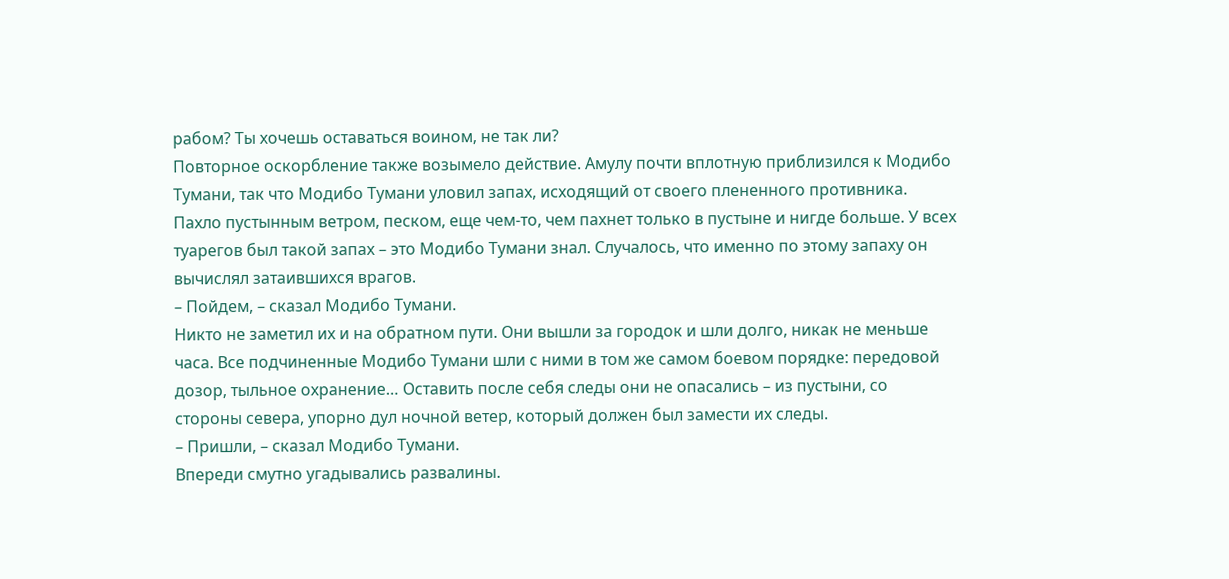рабом? Ты хочешь оставаться воином, не так ли?
Повторное оскорбление также возымело действие. Амулу почти вплотную приблизился к Модибо Тумани, так что Модибо Тумани уловил запах, исходящий от своего плененного противника. Пахло пустынным ветром, песком, еще чем-то, чем пахнет только в пустыне и нигде больше. У всех туарегов был такой запах – это Модибо Тумани знал. Случалось, что именно по этому запаху он вычислял затаившихся врагов.
– Пойдем, – сказал Модибо Тумани.
Никто не заметил их и на обратном пути. Они вышли за городок и шли долго, никак не меньше часа. Все подчиненные Модибо Тумани шли с ними в том же самом боевом порядке: передовой дозор, тыльное охранение… Оставить после себя следы они не опасались – из пустыни, со стороны севера, упорно дул ночной ветер, который должен был замести их следы.
– Пришли, – сказал Модибо Тумани.
Впереди смутно угадывались развалины.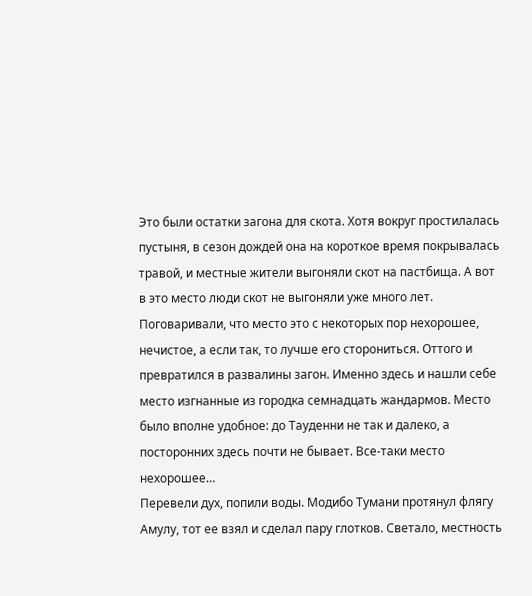Это были остатки загона для скота. Хотя вокруг простилалась пустыня, в сезон дождей она на короткое время покрывалась травой, и местные жители выгоняли скот на пастбища. А вот в это место люди скот не выгоняли уже много лет. Поговаривали, что место это с некоторых пор нехорошее, нечистое, а если так, то лучше его сторониться. Оттого и превратился в развалины загон. Именно здесь и нашли себе место изгнанные из городка семнадцать жандармов. Место было вполне удобное: до Тауденни не так и далеко, а посторонних здесь почти не бывает. Все-таки место нехорошее…
Перевели дух, попили воды. Модибо Тумани протянул флягу Амулу, тот ее взял и сделал пару глотков. Светало, местность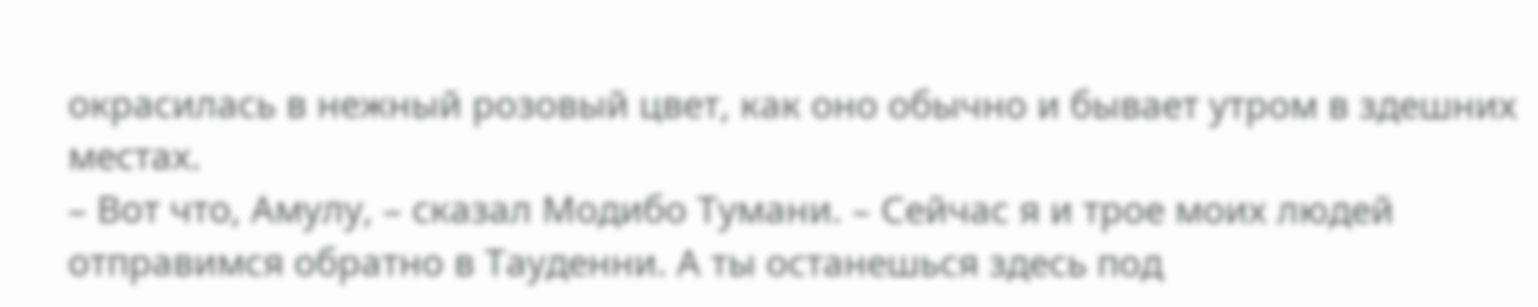окрасилась в нежный розовый цвет, как оно обычно и бывает утром в здешних местах.
– Вот что, Амулу, – сказал Модибо Тумани. – Сейчас я и трое моих людей отправимся обратно в Тауденни. А ты останешься здесь под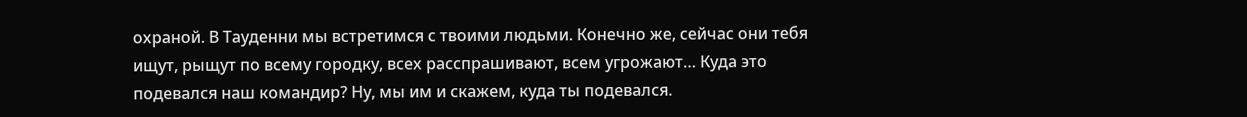охраной. В Тауденни мы встретимся с твоими людьми. Конечно же, сейчас они тебя ищут, рыщут по всему городку, всех расспрашивают, всем угрожают… Куда это подевался наш командир? Ну, мы им и скажем, куда ты подевался.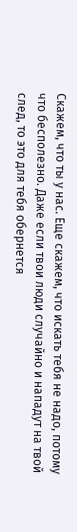Скажем, что ты у нас. Еще скажем, что искать тебя не надо, потому что бесполезно. Даже если твои люди случайно и нападут на твой след, то это для тебя обернется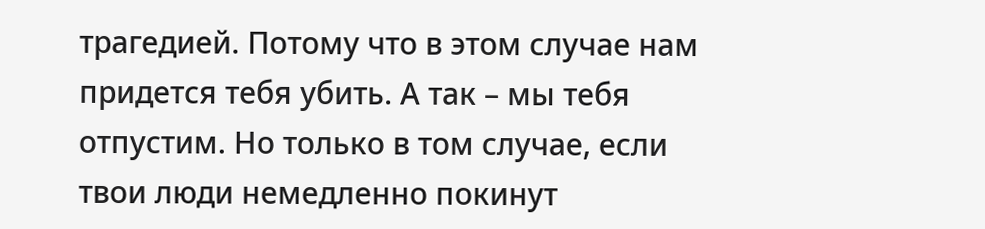трагедией. Потому что в этом случае нам придется тебя убить. А так – мы тебя отпустим. Но только в том случае, если твои люди немедленно покинут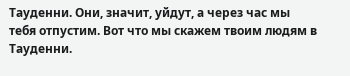Тауденни. Они, значит, уйдут, а через час мы тебя отпустим. Вот что мы скажем твоим людям в Тауденни.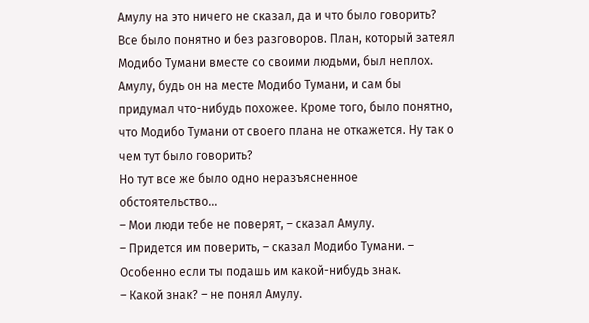Амулу на это ничего не сказал, да и что было говорить? Все было понятно и без разговоров. План, который затеял Модибо Тумани вместе со своими людьми, был неплох. Амулу, будь он на месте Модибо Тумани, и сам бы придумал что-нибудь похожее. Кроме того, было понятно, что Модибо Тумани от своего плана не откажется. Ну так о чем тут было говорить?
Но тут все же было одно неразъясненное обстоятельство…
– Мои люди тебе не поверят, – сказал Амулу.
– Придется им поверить, – сказал Модибо Тумани. – Особенно если ты подашь им какой-нибудь знак.
– Какой знак? – не понял Амулу.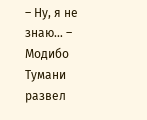– Ну, я не знаю… – Модибо Тумани развел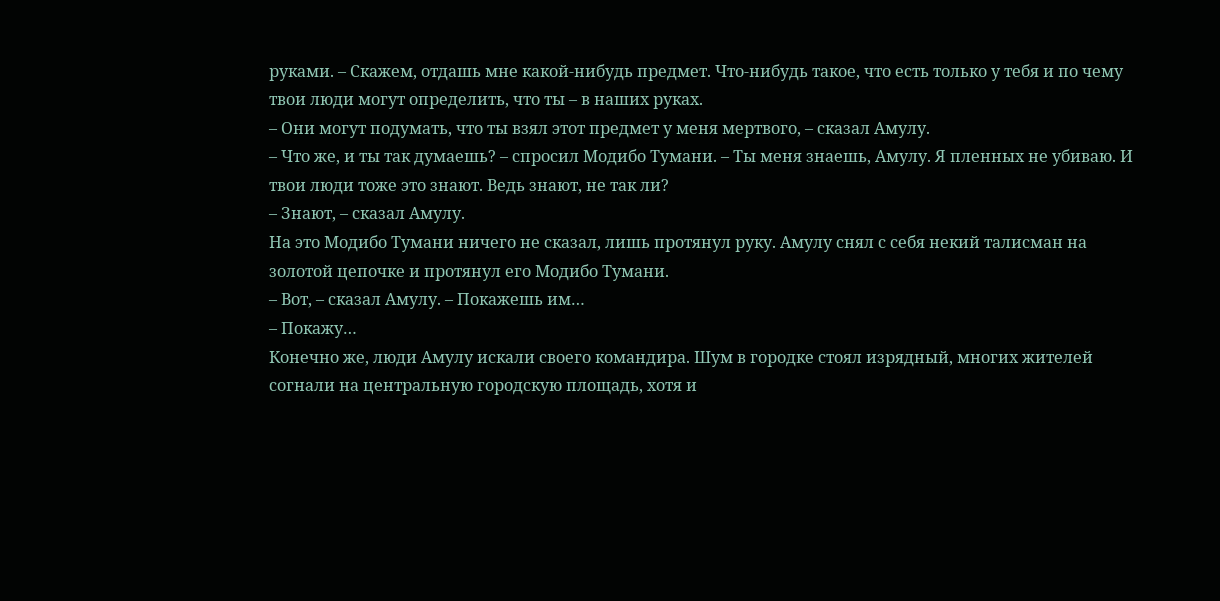руками. – Скажем, отдашь мне какой-нибудь предмет. Что-нибудь такое, что есть только у тебя и по чему твои люди могут определить, что ты – в наших руках.
– Они могут подумать, что ты взял этот предмет у меня мертвого, – сказал Амулу.
– Что же, и ты так думаешь? – спросил Модибо Тумани. – Ты меня знаешь, Амулу. Я пленных не убиваю. И твои люди тоже это знают. Ведь знают, не так ли?
– Знают, – сказал Амулу.
На это Модибо Тумани ничего не сказал, лишь протянул руку. Амулу снял с себя некий талисман на золотой цепочке и протянул его Модибо Тумани.
– Вот, – сказал Амулу. – Покажешь им…
– Покажу…
Конечно же, люди Амулу искали своего командира. Шум в городке стоял изрядный, многих жителей согнали на центральную городскую площадь, хотя и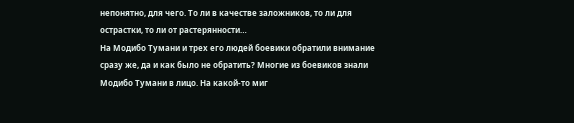непонятно, для чего. То ли в качестве заложников, то ли для острастки, то ли от растерянности…
На Модибо Тумани и трех его людей боевики обратили внимание сразу же, да и как было не обратить? Многие из боевиков знали Модибо Тумани в лицо. На какой-то миг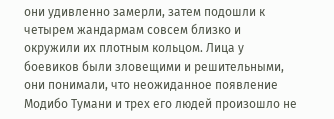они удивленно замерли, затем подошли к четырем жандармам совсем близко и окружили их плотным кольцом. Лица у боевиков были зловещими и решительными, они понимали, что неожиданное появление Модибо Тумани и трех его людей произошло не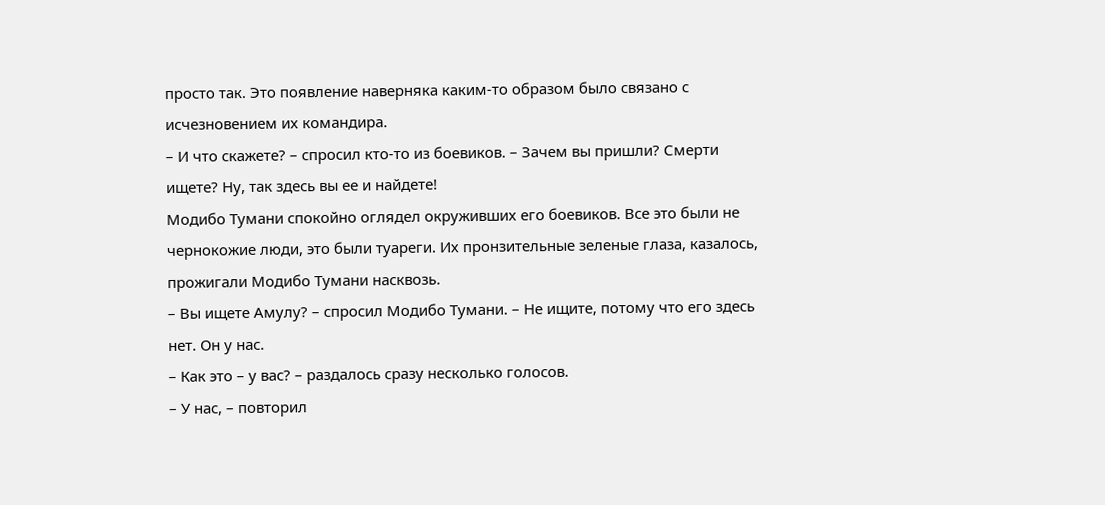просто так. Это появление наверняка каким-то образом было связано с исчезновением их командира.
– И что скажете? – спросил кто-то из боевиков. – Зачем вы пришли? Смерти ищете? Ну, так здесь вы ее и найдете!
Модибо Тумани спокойно оглядел окруживших его боевиков. Все это были не чернокожие люди, это были туареги. Их пронзительные зеленые глаза, казалось, прожигали Модибо Тумани насквозь.
– Вы ищете Амулу? – спросил Модибо Тумани. – Не ищите, потому что его здесь нет. Он у нас.
– Как это – у вас? – раздалось сразу несколько голосов.
– У нас, – повторил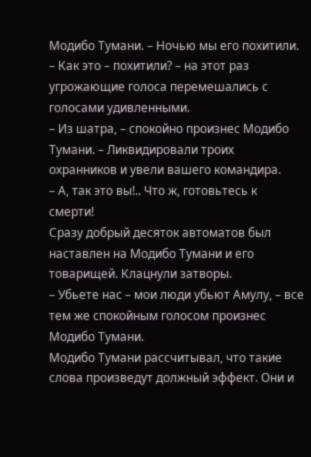Модибо Тумани. – Ночью мы его похитили.
– Как это – похитили? – на этот раз угрожающие голоса перемешались с голосами удивленными.
– Из шатра, – спокойно произнес Модибо Тумани. – Ликвидировали троих охранников и увели вашего командира.
– А, так это вы!.. Что ж, готовьтесь к смерти!
Сразу добрый десяток автоматов был наставлен на Модибо Тумани и его товарищей. Клацнули затворы.
– Убьете нас – мои люди убьют Амулу, – все тем же спокойным голосом произнес Модибо Тумани.
Модибо Тумани рассчитывал, что такие слова произведут должный эффект. Они и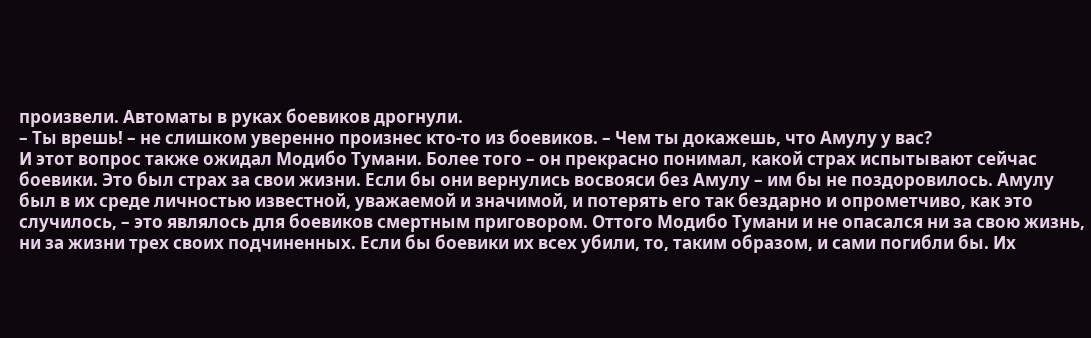произвели. Автоматы в руках боевиков дрогнули.
– Ты врешь! – не слишком уверенно произнес кто-то из боевиков. – Чем ты докажешь, что Амулу у вас?
И этот вопрос также ожидал Модибо Тумани. Более того – он прекрасно понимал, какой страх испытывают сейчас боевики. Это был страх за свои жизни. Если бы они вернулись восвояси без Амулу – им бы не поздоровилось. Амулу был в их среде личностью известной, уважаемой и значимой, и потерять его так бездарно и опрометчиво, как это случилось, – это являлось для боевиков смертным приговором. Оттого Модибо Тумани и не опасался ни за свою жизнь, ни за жизни трех своих подчиненных. Если бы боевики их всех убили, то, таким образом, и сами погибли бы. Их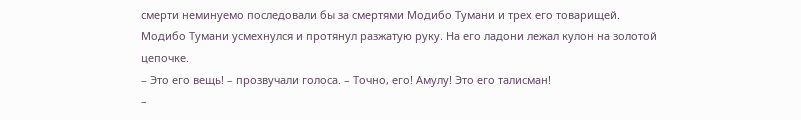смерти неминуемо последовали бы за смертями Модибо Тумани и трех его товарищей.
Модибо Тумани усмехнулся и протянул разжатую руку. На его ладони лежал кулон на золотой цепочке.
– Это его вещь! – прозвучали голоса. – Точно, его! Амулу! Это его талисман!
–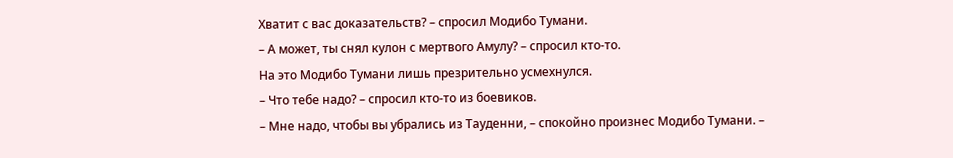Хватит с вас доказательств? – спросил Модибо Тумани.
– А может, ты снял кулон с мертвого Амулу? – спросил кто-то.
На это Модибо Тумани лишь презрительно усмехнулся.
– Что тебе надо? – спросил кто-то из боевиков.
– Мне надо, чтобы вы убрались из Тауденни, – спокойно произнес Модибо Тумани. –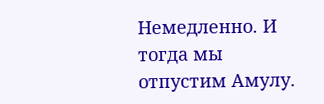Немедленно. И тогда мы отпустим Амулу.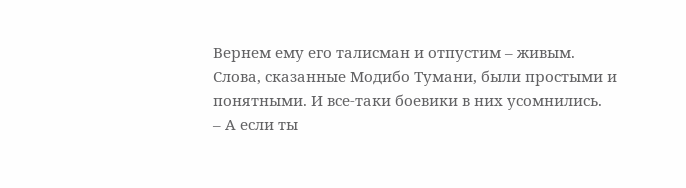Вернем ему его талисман и отпустим – живым.
Слова, сказанные Модибо Тумани, были простыми и понятными. И все-таки боевики в них усомнились.
– А если ты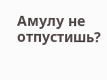Амулу не отпустишь?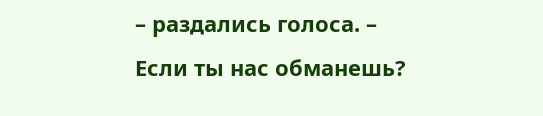– раздались голоса. – Если ты нас обманешь?